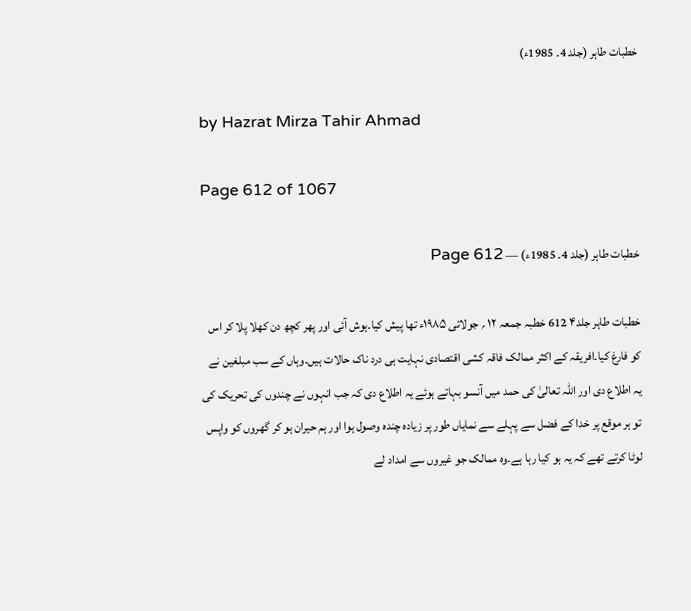خطبات طاہر (جلد 4۔ 1985ء)

by Hazrat Mirza Tahir Ahmad

Page 612 of 1067

خطبات طاہر (جلد 4۔ 1985ء) — Page 612

خطبات طاہر جلد۴ 612 خطبہ جمعہ ۱۲ ؍ جولائی ۱۹۸۵ء تھا پیش کیا۔ہوش آئی اور پھر کچھ دن کھلا پلا کر اس کو فارغ کیا۔افریقہ کے اکثر ممالک فاقہ کشی اقتصادی نہایت ہی درد ناک حالات ہیں۔وہاں کے سب مبلغین نے یہ اطلاع دی اور اللہ تعالیٰ کی حمد میں آنسو بہاتے ہوئے یہ اطلاع دی کہ جب انہوں نے چندوں کی تحریک کی تو ہر موقع پر خدا کے فضل سے پہلے سے نمایاں طور پر زیادہ چندہ وصول ہوا اور ہم حیران ہو کر گھروں کو واپس لوٹا کرتے تھے کہ یہ ہو کیا رہا ہے۔وہ ممالک جو غیروں سے امداد لے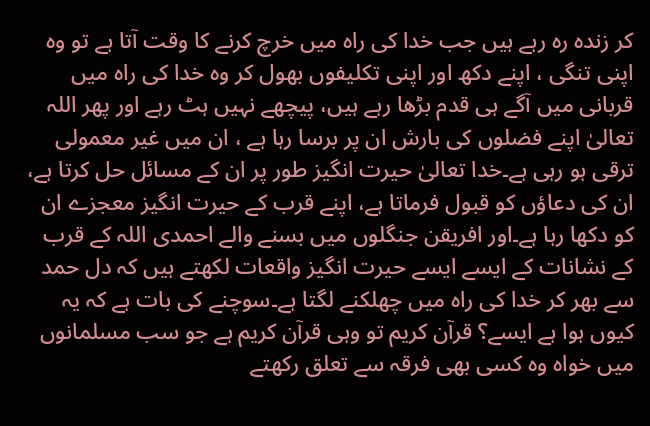کر زندہ رہ رہے ہیں جب خدا کی راہ میں خرچ کرنے کا وقت آتا ہے تو وہ اپنی تنگی ، اپنے دکھ اور اپنی تکلیفوں بھول کر وہ خدا کی راہ میں قربانی میں آگے ہی قدم بڑھا رہے ہیں، پیچھے نہیں ہٹ رہے اور پھر اللہ تعالیٰ اپنے فضلوں کی بارش ان پر برسا رہا ہے ، ان میں غیر معمولی ترقی ہو رہی ہے۔خدا تعالیٰ حیرت انگیز طور پر ان کے مسائل حل کرتا ہے، ان کی دعاؤں کو قبول فرماتا ہے، اپنے قرب کے حیرت انگیز معجزے ان کو دکھا رہا ہے۔اور افریقن جنگلوں میں بسنے والے احمدی اللہ کے قرب کے نشانات کے ایسے ایسے حیرت انگیز واقعات لکھتے ہیں کہ دل حمد سے بھر کر خدا کی راہ میں چھلکنے لگتا ہے۔سوچنے کی بات ہے کہ یہ کیوں ہوا ہے ایسے؟ قرآن کریم تو وہی قرآن کریم ہے جو سب مسلمانوں میں خواہ وہ کسی بھی فرقہ سے تعلق رکھتے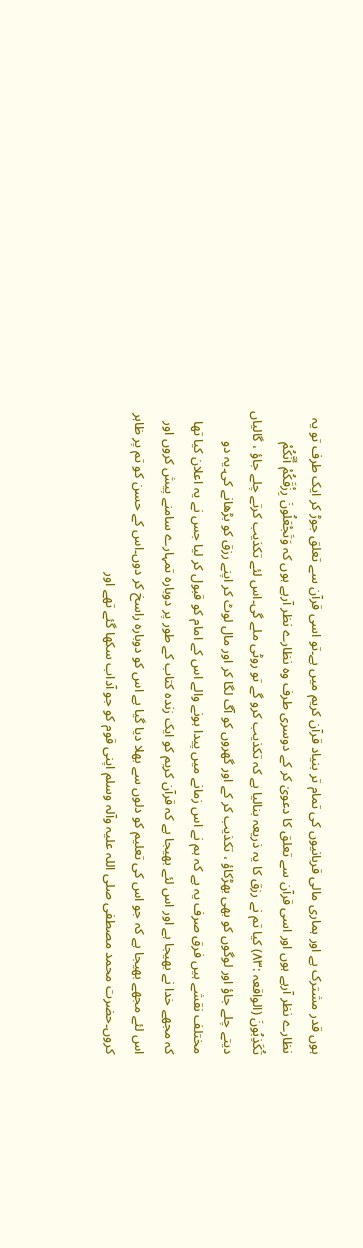ہوں قدر مشترک ہے اور ہماری مالی قربانیوں کی تمام تر بنیاد قرآن کریم میں ہے۔تو اسی قرآن سے تعلق جوڑ کر ایک طرف تو یہ نظارے نظر آرہے ہوں اور اسی قرآن سے تعلق کا دعویٰ کر کے دوسری طرف وہ نظارے نظر آرہے ہوں کہ وَتَجْعَلُونَ رِزْقَكُمْ أَنَّكُمْ تُكَذِبُونَ (الواقعہ :۸۳) کیا تم نے رزق کا یہ ذریعہ بنالیا ہے کہ تکذیب کرو گے تو روٹی ملے گی۔اس لئے تکذیب کرتے چلے جاؤ ، گالیاں دیتے چلے جاؤ اور لوگوں کو بھی بھڑکاؤ ، تکذیب کر کے اور گھروں کو آگ لگا کر اور مال لوٹ کر اپنے رزق کو بڑھانے کی۔یہ دو مختلف نقشے ہیں فرق صرف یہ ہے کہ ہم نے اس زمانے میں پیدا ہونے والے اس کے امام کو قبول کر لیا جس نے یہ اعلان کیا تھا کہ مجھے خدا نے بھیجا ہے اور اس لئے بھیجا ہے کہ قرآن کریم کو ایک زندہ کتاب کے طور پر دوبارہ تمہارے سامنے پیش کروں اور اس لئے مجھے بھیجا ہے کہ جو اس کی تعلیم کو دلوں سے بھلا دیا گیا ہے اس کو دوبارہ راسخ کر دوں۔اس کے حسن کو تم پر ظاہر کروں۔حضرت محمد مصطفی صلی اللہ علیہ وآلہ وسلم اپنی قوم کو جو آداب سکھا گئے تھے اور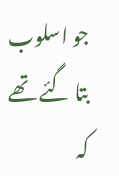جو اسلوب بتا گئے تھے کہ